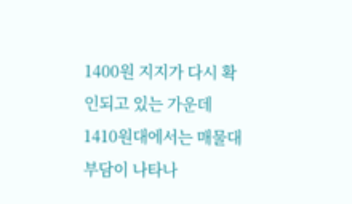1400원 지지가 다시 확인되고 있는 가운데 1410원대에서는 매물대 부담이 나타나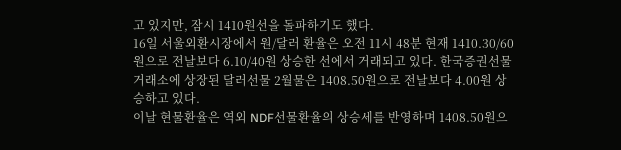고 있지만, 잠시 1410원선을 돌파하기도 했다.
16일 서울외환시장에서 원/달러 환율은 오전 11시 48분 현재 1410.30/60원으로 전날보다 6.10/40원 상승한 선에서 거래되고 있다. 한국증권선물거래소에 상장된 달러선물 2월물은 1408.50원으로 전날보다 4.00원 상승하고 있다.
이날 현물환율은 역외 NDF선물환율의 상승세를 반영하며 1408.50원으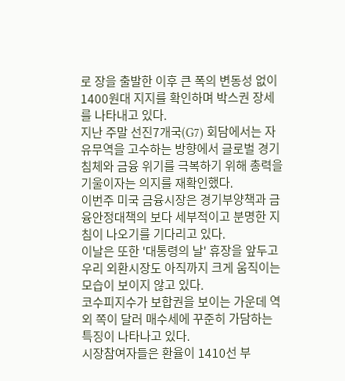로 장을 출발한 이후 큰 폭의 변동성 없이 1400원대 지지를 확인하며 박스권 장세를 나타내고 있다.
지난 주말 선진7개국(G7) 회담에서는 자유무역을 고수하는 방향에서 글로벌 경기 침체와 금융 위기를 극복하기 위해 총력을 기울이자는 의지를 재확인했다.
이번주 미국 금융시장은 경기부양책과 금융안정대책의 보다 세부적이고 분명한 지침이 나오기를 기다리고 있다.
이날은 또한 '대통령의 날' 휴장을 앞두고 우리 외환시장도 아직까지 크게 움직이는 모습이 보이지 않고 있다.
코수피지수가 보합권을 보이는 가운데 역외 쪽이 달러 매수세에 꾸준히 가담하는 특징이 나타나고 있다.
시장참여자들은 환율이 1410선 부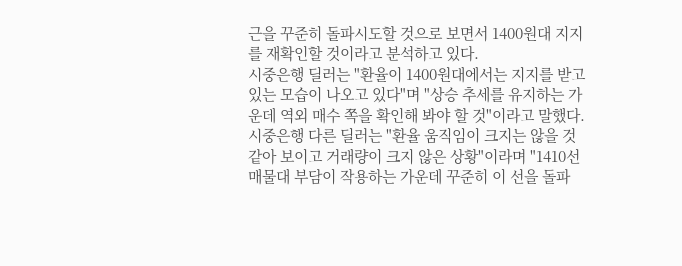근을 꾸준히 돌파시도할 것으로 보면서 1400원대 지지를 재확인할 것이라고 분석하고 있다.
시중은행 딜러는 "환율이 1400원대에서는 지지를 받고 있는 모습이 나오고 있다"며 "상승 추세를 유지하는 가운데 역외 매수 쪽을 확인해 봐야 할 것"이라고 말했다.
시중은행 다른 딜러는 "환율 움직임이 크지는 않을 것 같아 보이고 거래량이 크지 않은 상황"이라며 "1410선 매물대 부담이 작용하는 가운데 꾸준히 이 선을 돌파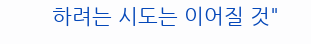하려는 시도는 이어질 것"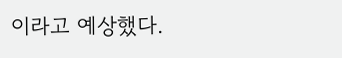이라고 예상했다.